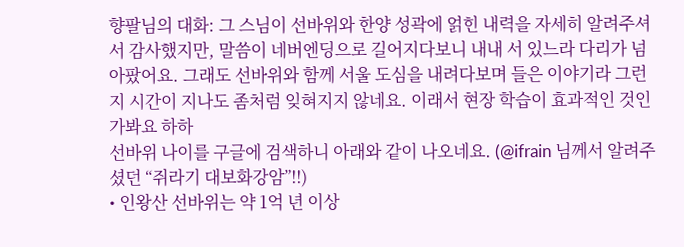향팔님의 대화: 그 스님이 선바위와 한양 성곽에 얽힌 내력을 자세히 알려주셔서 감사했지만, 말씀이 네버엔딩으로 길어지다보니 내내 서 있느라 다리가 넘 아팠어요. 그래도 선바위와 함께 서울 도심을 내려다보며 들은 이야기라 그런지 시간이 지나도 좀처럼 잊혀지지 않네요. 이래서 현장 학습이 효과적인 것인가봐요 하하
선바위 나이를 구글에 검색하니 아래와 같이 나오네요. (@ifrain 님께서 알려주셨던 “쥐라기 대보화강암”!!)
• 인왕산 선바위는 약 1억 년 이상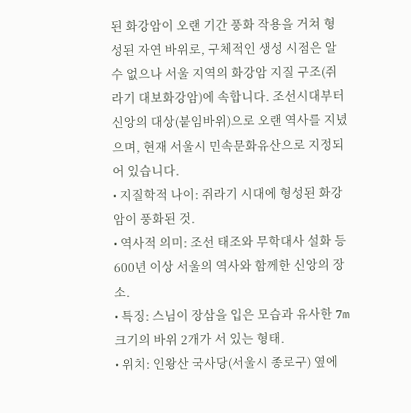된 화강암이 오랜 기간 풍화 작용을 거쳐 형성된 자연 바위로, 구체적인 생성 시점은 알 수 없으나 서울 지역의 화강암 지질 구조(쥐라기 대보화강암)에 속합니다. 조선시대부터 신앙의 대상(붙임바위)으로 오랜 역사를 지녔으며, 현재 서울시 민속문화유산으로 지정되어 있습니다.
• 지질학적 나이: 쥐라기 시대에 형성된 화강암이 풍화된 것.
• 역사적 의미: 조선 태조와 무학대사 설화 등 600년 이상 서울의 역사와 함께한 신앙의 장소.
• 특징: 스님이 장삼을 입은 모습과 유사한 7m 크기의 바위 2개가 서 있는 형태.
• 위치: 인왕산 국사당(서울시 종로구) 옆에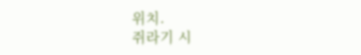위치.
쥐라기 시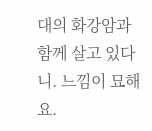대의 화강암과 함께 살고 있다니. 느낌이 묘해요.